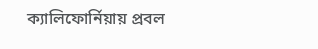ক্যালিফোর্নিয়ায় প্রবল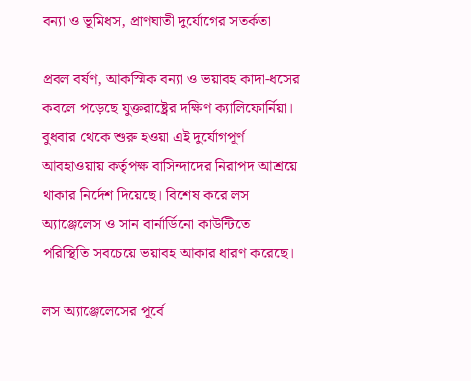বন্যা ও ভূমিধস, প্রাণঘাতী দুর্যোগের সতর্কতা

প্রবল বর্ষণ, আকস্মিক বন্যা ও ভয়াবহ কাদা-ধসের কবলে পড়েছে যুক্তরাষ্ট্রের দক্ষিণ ক্যালিফোর্নিয়া। বুধবার থেকে শুরু হওয়া এই দুর্যোগপূর্ণ আবহাওয়ায় কর্তৃপক্ষ বাসিন্দাদের নিরাপদ আশ্রয়ে থাকার নির্দেশ দিয়েছে। বিশেষ করে লস অ্যাঞ্জেলেস ও সান বার্নার্ডিনো কাউন্টিতে পরিস্থিতি সবচেয়ে ভয়াবহ আকার ধারণ করেছে।

লস অ্যাঞ্জেলেসের পূর্বে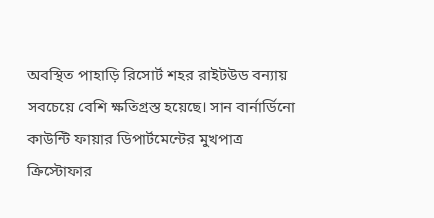অবস্থিত পাহাড়ি রিসোর্ট শহর রাইটউড বন্যায় সবচেয়ে বেশি ক্ষতিগ্রস্ত হয়েছে। সান বার্নার্ডিনো কাউন্টি ফায়ার ডিপার্টমেন্টের মুখপাত্র ক্রিস্টোফার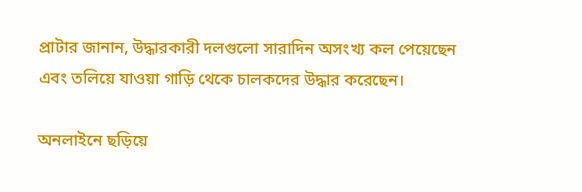প্রাটার জানান, উদ্ধারকারী দলগুলো সারাদিন অসংখ্য কল পেয়েছেন এবং তলিয়ে যাওয়া গাড়ি থেকে চালকদের উদ্ধার করেছেন।

অনলাইনে ছড়িয়ে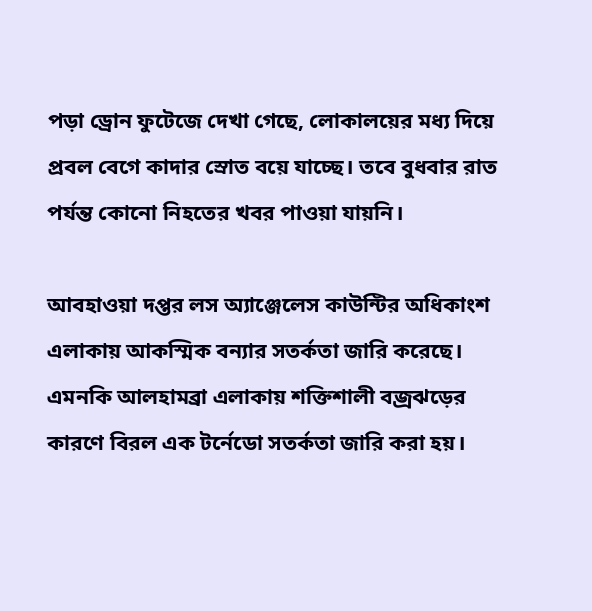পড়া ড্রোন ফুটেজে দেখা গেছে, লোকালয়ের মধ্য দিয়ে প্রবল বেগে কাদার স্রোত বয়ে যাচ্ছে। তবে বুধবার রাত পর্যন্ত কোনো নিহতের খবর পাওয়া যায়নি।

আবহাওয়া দপ্তর লস অ্যাঞ্জেলেস কাউন্টির অধিকাংশ এলাকায় আকস্মিক বন্যার সতর্কতা জারি করেছে। এমনকি আলহামব্রা এলাকায় শক্তিশালী বজ্রঝড়ের কারণে বিরল এক টর্নেডো সতর্কতা জারি করা হয়।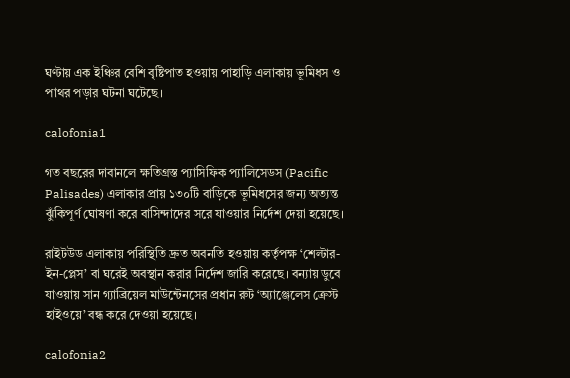ঘণ্টায় এক ইঞ্চির বেশি বৃষ্টিপাত হওয়ায় পাহাড়ি এলাকায় ভূমিধস ও পাথর পড়ার ঘটনা ঘটেছে।

calofonia1

গত বছরের দাবানলে ক্ষতিগ্রস্ত প্যাসিফিক প্যালিসেডস (Pacific Palisades) এলাকার প্রায় ১৩০টি বাড়িকে ভূমিধসের জন্য অত্যন্ত ঝুঁকিপূর্ণ ঘোষণা করে বাসিন্দাদের সরে যাওয়ার নির্দেশ দেয়া হয়েছে।

রাইটউড এলাকায় পরিস্থিতি দ্রুত অবনতি হওয়ায় কর্তৃপক্ষ ‘শেল্টার-ইন-প্লেস’ বা ঘরেই অবস্থান করার নির্দেশ জারি করেছে। বন্যায় ডুবে যাওয়ায় সান গ্যাব্রিয়েল মাউন্টেনসের প্রধান রুট ‘অ্যাঞ্জেলেস ক্রেস্ট হাইওয়ে’ বন্ধ করে দেওয়া হয়েছে।

calofonia2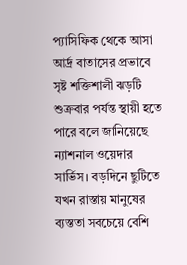প্যাসিফিক থেকে আসা আর্দ্র বাতাসের প্রভাবে সৃষ্ট শক্তিশালী ঝড়টি শুক্রবার পর্যন্ত স্থায়ী হতে পারে বলে জানিয়েছে ন্যাশনাল ওয়েদার সার্ভিস। বড়দিনে ছুটিতে যখন রাস্তায় মানুষের ব্যস্ততা সবচেয়ে বেশি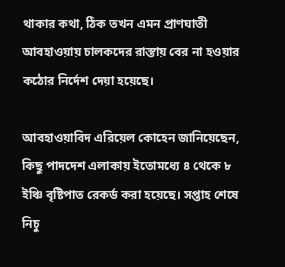থাকার কথা, ঠিক তখন এমন প্রাণঘাতী আবহাওয়ায় চালকদের রাস্তায় বের না হওয়ার কঠোর নির্দেশ দেয়া হয়েছে।

আবহাওয়াবিদ এরিয়েল কোহেন জানিয়েছেন, কিছু পাদদেশ এলাকায় ইতোমধ্যে ৪ থেকে ৮ ইঞ্চি বৃষ্টিপাত রেকর্ড করা হয়েছে। সপ্তাহ শেষে নিচু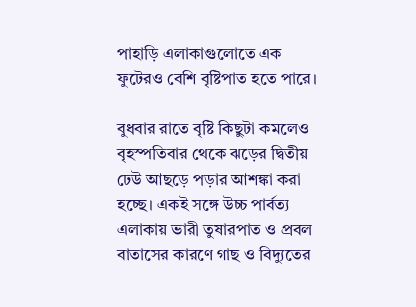পাহাড়ি এলাকাগুলোতে এক ফুটেরও বেশি বৃষ্টিপাত হতে পারে।

বুধবার রাতে বৃষ্টি কিছুটা কমলেও বৃহস্পতিবার থেকে ঝড়ের দ্বিতীয় ঢেউ আছড়ে পড়ার আশঙ্কা করা হচ্ছে। একই সঙ্গে উচ্চ পার্বত্য এলাকায় ভারী তুষারপাত ও প্রবল বাতাসের কারণে গাছ ও বিদ্যুতের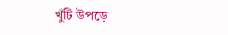খুঁটি উপড়ে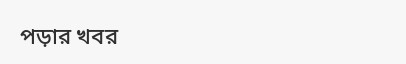পড়ার খবর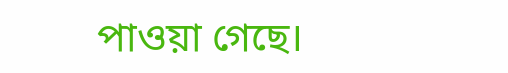পাওয়া গেছে।